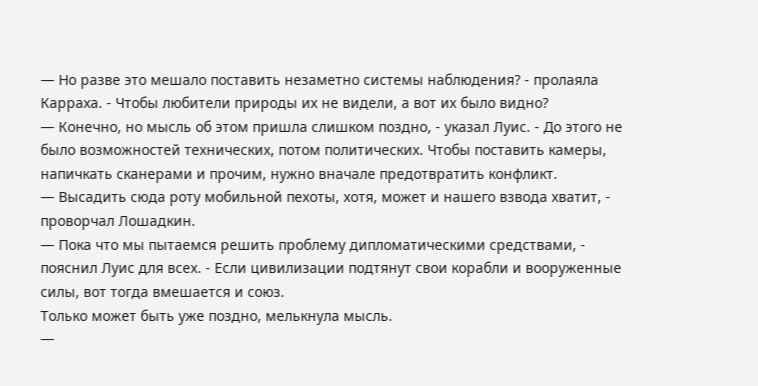— Но разве это мешало поставить незаметно системы наблюдения? - пролаяла Карраха. - Чтобы любители природы их не видели, а вот их было видно?
— Конечно, но мысль об этом пришла слишком поздно, - указал Луис. - До этого не было возможностей технических, потом политических. Чтобы поставить камеры, напичкать сканерами и прочим, нужно вначале предотвратить конфликт.
— Высадить сюда роту мобильной пехоты, хотя, может и нашего взвода хватит, - проворчал Лошадкин.
— Пока что мы пытаемся решить проблему дипломатическими средствами, - пояснил Луис для всех. - Если цивилизации подтянут свои корабли и вооруженные силы, вот тогда вмешается и союз.
Только может быть уже поздно, мелькнула мысль.
—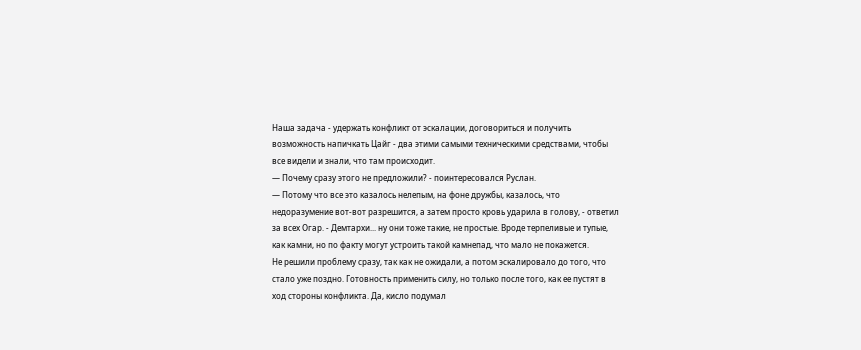Наша задача - удержать конфликт от эскалации, договориться и получить возможность напичкать Цайг - два этими самыми техническими средствами, чтобы все видели и знали, что там происходит.
— Почему сразу этого не предложили? - поинтересовался Руслан.
— Потому что все это казалось нелепым, на фоне дружбы, казалось, что недоразумение вот-вот разрешится, а затем просто кровь ударила в голову, - ответил за всех Огар. - Демтархи... ну они тоже такие, не простые. Вроде терпеливые и тупые, как камни, но по факту могут устроить такой камнепад, что мало не покажется.
Не решили проблему сразу, так как не ожидали, а потом эскалировало до того, что стало уже поздно. Готовность применить силу, но только после того, как ее пустят в ход стороны конфликта. Да, кисло подумал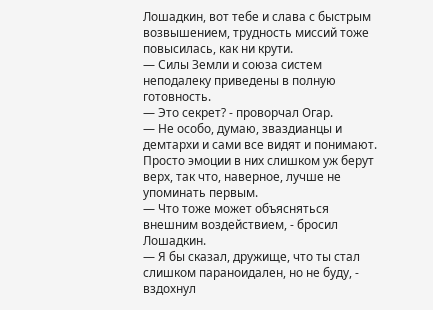Лошадкин, вот тебе и слава с быстрым возвышением, трудность миссий тоже повысилась, как ни крути.
— Силы Земли и союза систем неподалеку приведены в полную готовность.
— Это секрет? - проворчал Огар.
— Не особо, думаю, зваздианцы и демтархи и сами все видят и понимают. Просто эмоции в них слишком уж берут верх, так что, наверное, лучше не упоминать первым.
— Что тоже может объясняться внешним воздействием, - бросил Лошадкин.
— Я бы сказал, дружище, что ты стал слишком параноидален, но не буду, - вздохнул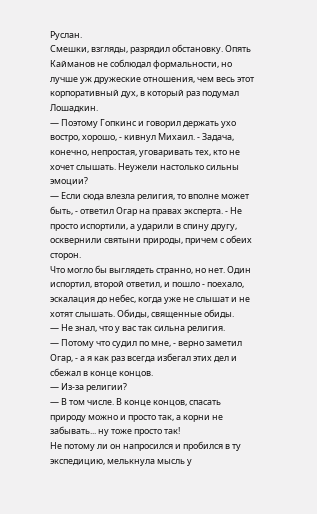Руслан.
Смешки, взгляды, разрядил обстановку. Опять Кайманов не соблюдал формальности, но лучше уж дружеские отношения, чем весь этот корпоративный дух, в который раз подумал Лошадкин.
— Поэтому Гопкинс и говорил держать ухо востро, хорошо, - кивнул Михаил. - Задача, конечно, непростая, уговаривать тех, кто не хочет слышать. Неужели настолько сильны эмоции?
— Если сюда влезла религия, то вполне может быть, - ответил Огар на правах эксперта. - Не просто испортили, а ударили в спину другу, осквернили святыни природы, причем с обеих сторон.
Что могло бы выглядеть странно, но нет. Один испортил, второй ответил, и пошло - поехало, эскалация до небес, когда уже не слышат и не хотят слышать. Обиды, священные обиды.
— Не знал, что у вас так сильна религия.
— Потому что судил по мне, - верно заметил Огар, - а я как раз всегда избегал этих дел и сбежал в конце концов.
— Из-за религии?
— В том числе. В конце концов, спасать природу можно и просто так, а корни не забывать... ну тоже просто так!
Не потому ли он напросился и пробился в ту экспедицию, мелькнула мысль у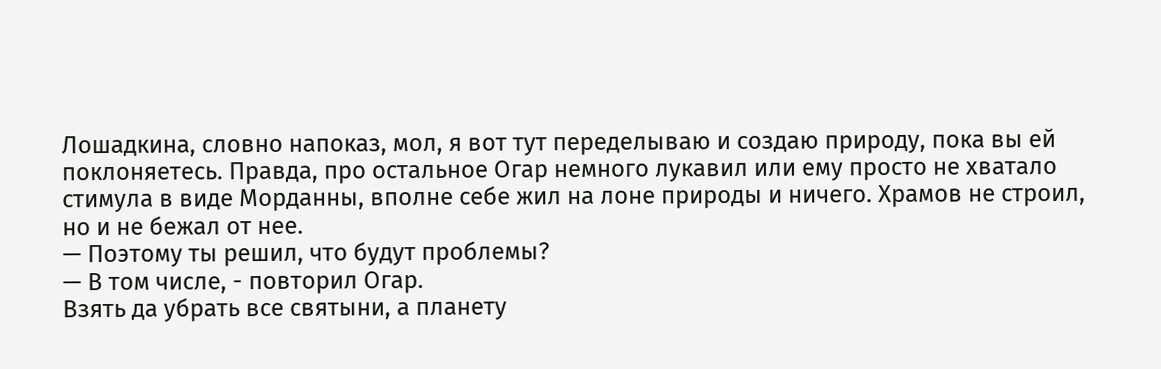Лошадкина, словно напоказ, мол, я вот тут переделываю и создаю природу, пока вы ей поклоняетесь. Правда, про остальное Огар немного лукавил или ему просто не хватало стимула в виде Морданны, вполне себе жил на лоне природы и ничего. Храмов не строил, но и не бежал от нее.
— Поэтому ты решил, что будут проблемы?
— В том числе, - повторил Огар.
Взять да убрать все святыни, а планету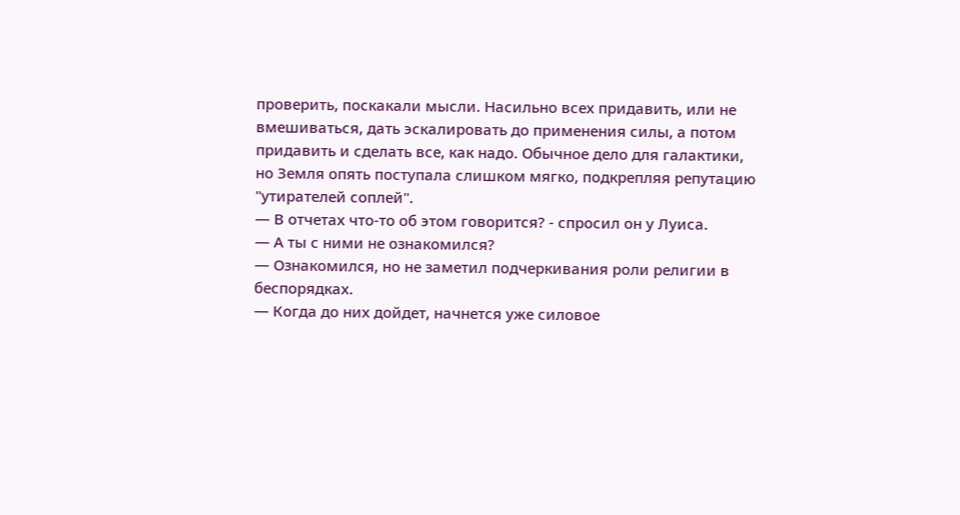проверить, поскакали мысли. Насильно всех придавить, или не вмешиваться, дать эскалировать до применения силы, а потом придавить и сделать все, как надо. Обычное дело для галактики, но Земля опять поступала слишком мягко, подкрепляя репутацию "утирателей соплей".
— В отчетах что-то об этом говорится? - спросил он у Луиса.
— А ты с ними не ознакомился?
— Ознакомился, но не заметил подчеркивания роли религии в беспорядках.
— Когда до них дойдет, начнется уже силовое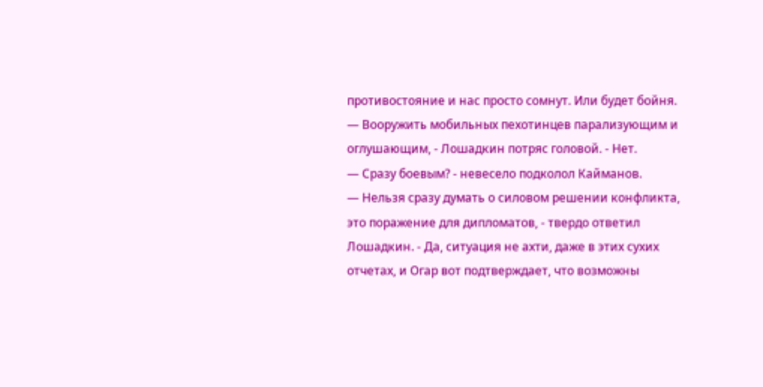противостояние и нас просто сомнут. Или будет бойня.
— Вооружить мобильных пехотинцев парализующим и оглушающим, - Лошадкин потряс головой. - Нет.
— Сразу боевым? - невесело подколол Кайманов.
— Нельзя сразу думать о силовом решении конфликта, это поражение для дипломатов, - твердо ответил Лошадкин. - Да, ситуация не ахти, даже в этих сухих отчетах, и Огар вот подтверждает, что возможны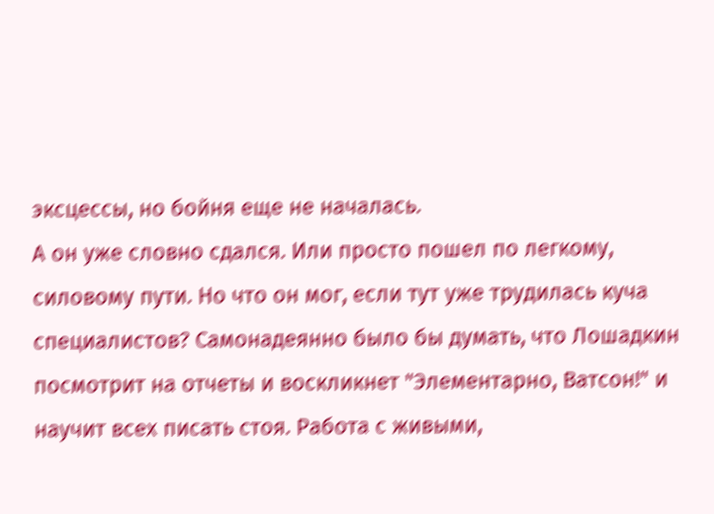эксцессы, но бойня еще не началась.
А он уже словно сдался. Или просто пошел по легкому, силовому пути. Но что он мог, если тут уже трудилась куча специалистов? Самонадеянно было бы думать, что Лошадкин посмотрит на отчеты и воскликнет "Элементарно, Ватсон!" и научит всех писать стоя. Работа с живыми,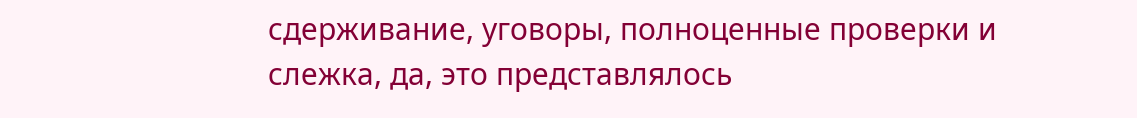сдерживание, уговоры, полноценные проверки и слежка, да, это представлялось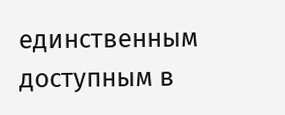единственным доступным в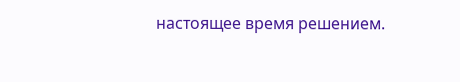настоящее время решением.